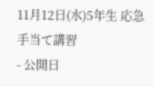11月12日(水)5年生 応急手当て講習
- 公開日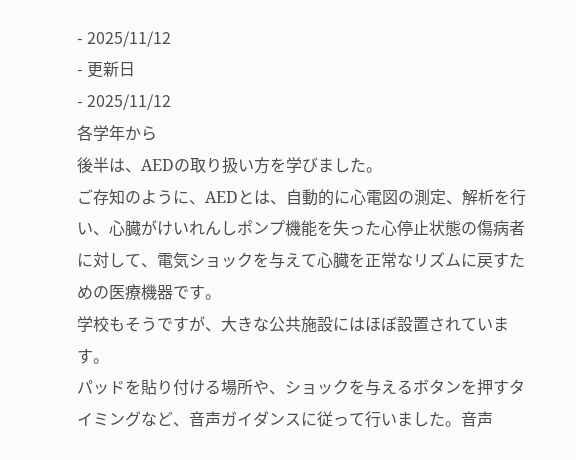- 2025/11/12
- 更新日
- 2025/11/12
各学年から
後半は、AEDの取り扱い方を学びました。
ご存知のように、AEDとは、自動的に心電図の測定、解析を行い、心臓がけいれんしポンプ機能を失った心停止状態の傷病者に対して、電気ショックを与えて心臓を正常なリズムに戻すための医療機器です。
学校もそうですが、大きな公共施設にはほぼ設置されています。
パッドを貼り付ける場所や、ショックを与えるボタンを押すタイミングなど、音声ガイダンスに従って行いました。音声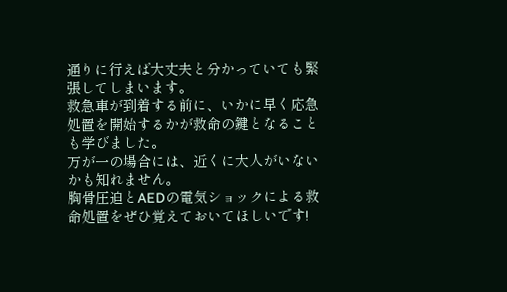通りに行えば大丈夫と分かっていても緊張してしまいます。
救急車が到着する前に、いかに早く応急処置を開始するかが救命の鍵となることも学びました。
万が一の場合には、近くに大人がいないかも知れません。
胸骨圧迫とAEDの電気ショックによる救命処置をぜひ覚えておいてほしいです!